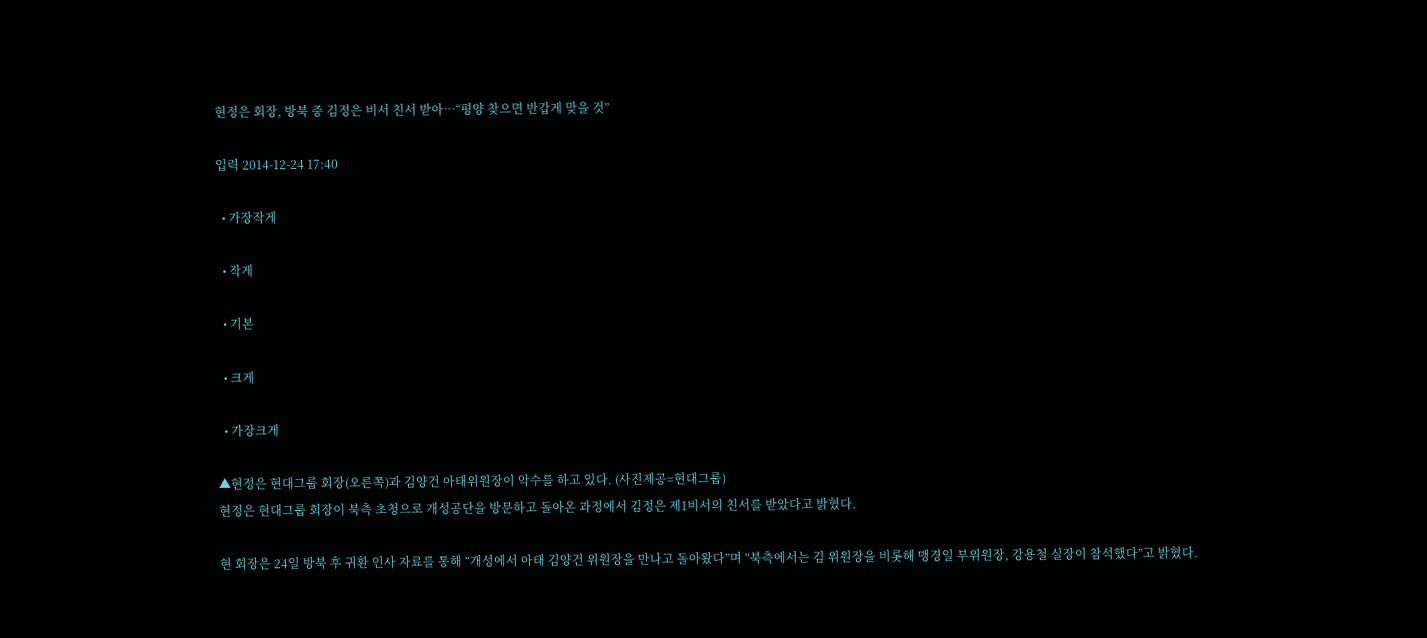현정은 회장, 방북 중 김정은 비서 친서 받아…“평양 찾으면 반갑게 맞을 것”

입력 2014-12-24 17:40

  • 가장작게

  • 작게

  • 기본

  • 크게

  • 가장크게

▲현정은 현대그룹 회장(오른쪽)과 김양건 아태위원장이 악수를 하고 있다. (사진제공=현대그룹)
현정은 현대그룹 회장이 북측 초청으로 개성공단을 방문하고 돌아온 과정에서 김정은 제1비서의 친서를 받았다고 밝혔다.

현 회장은 24일 방북 후 귀환 인사 자료를 통해 “개성에서 아태 김양건 위원장을 만나고 돌아왔다”며 “북측에서는 김 위원장을 비롯해 맹경일 부위원장, 강용철 실장이 참석했다”고 밝혔다.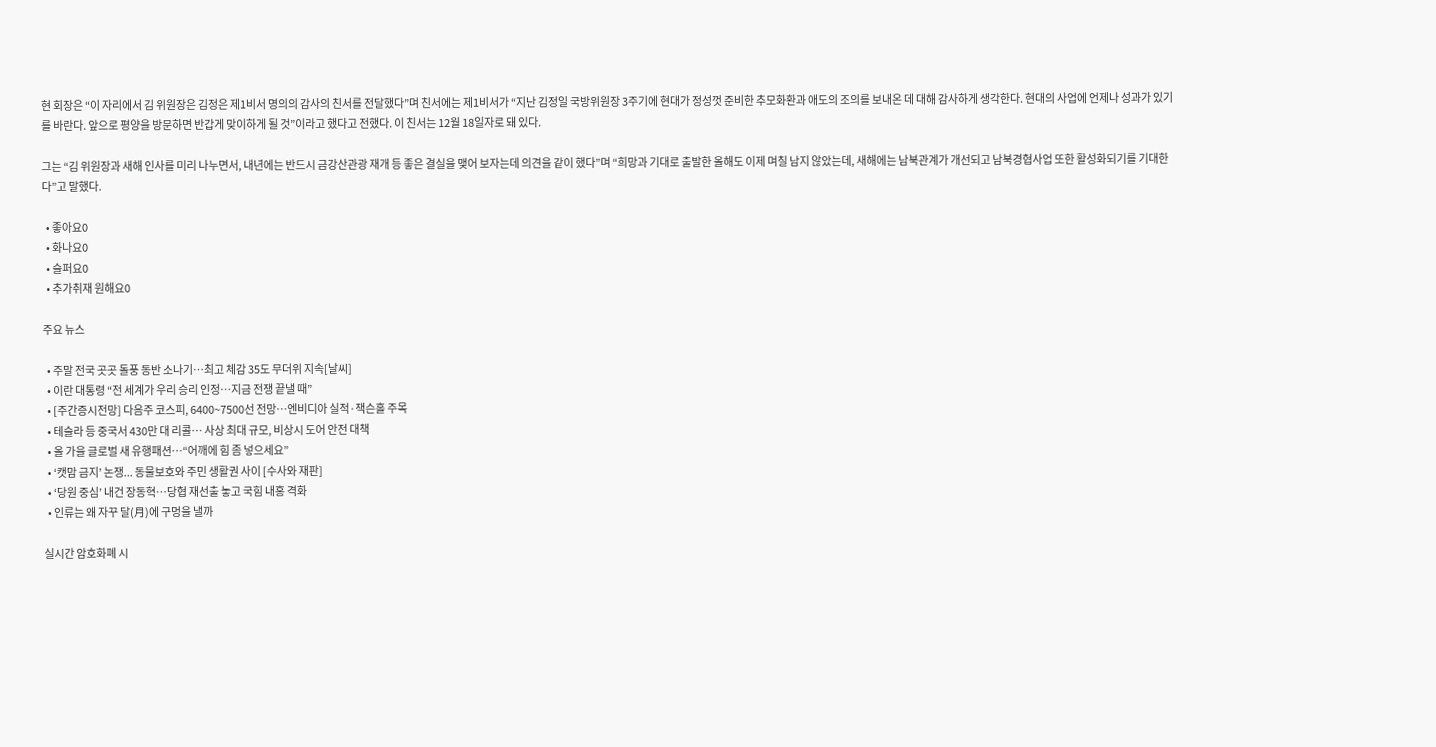현 회장은 “이 자리에서 김 위원장은 김정은 제1비서 명의의 감사의 친서를 전달했다”며 친서에는 제1비서가 “지난 김정일 국방위원장 3주기에 현대가 정성껏 준비한 추모화환과 애도의 조의를 보내온 데 대해 감사하게 생각한다. 현대의 사업에 언제나 성과가 있기를 바란다. 앞으로 평양을 방문하면 반갑게 맞이하게 될 것”이라고 했다고 전했다. 이 친서는 12월 18일자로 돼 있다.

그는 “김 위원장과 새해 인사를 미리 나누면서, 내년에는 반드시 금강산관광 재개 등 좋은 결실을 맺어 보자는데 의견을 같이 했다”며 “희망과 기대로 출발한 올해도 이제 며칠 남지 않았는데, 새해에는 남북관계가 개선되고 남북경협사업 또한 활성화되기를 기대한다”고 말했다.

  • 좋아요0
  • 화나요0
  • 슬퍼요0
  • 추가취재 원해요0

주요 뉴스

  • 주말 전국 곳곳 돌풍 동반 소나기…최고 체감 35도 무더위 지속[날씨]
  • 이란 대통령 “전 세계가 우리 승리 인정…지금 전쟁 끝낼 때”
  • [주간증시전망] 다음주 코스피, 6400~7500선 전망…엔비디아 실적·잭슨홀 주목
  • 테슬라 등 중국서 430만 대 리콜… 사상 최대 규모, 비상시 도어 안전 대책
  • 올 가을 글로벌 새 유행패션…“어깨에 힘 좀 넣으세요”
  • ‘캣맘 금지’ 논쟁... 동물보호와 주민 생활권 사이 [수사와 재판]
  • ‘당원 중심’ 내건 장동혁…당협 재선출 놓고 국힘 내홍 격화
  • 인류는 왜 자꾸 달(月)에 구멍을 낼까

실시간 암호화폐 시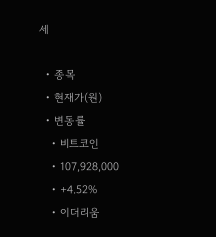세

  • 종목
  • 현재가(원)
  • 변동률
    • 비트코인
    • 107,928,000
    • +4.52%
    • 이더리움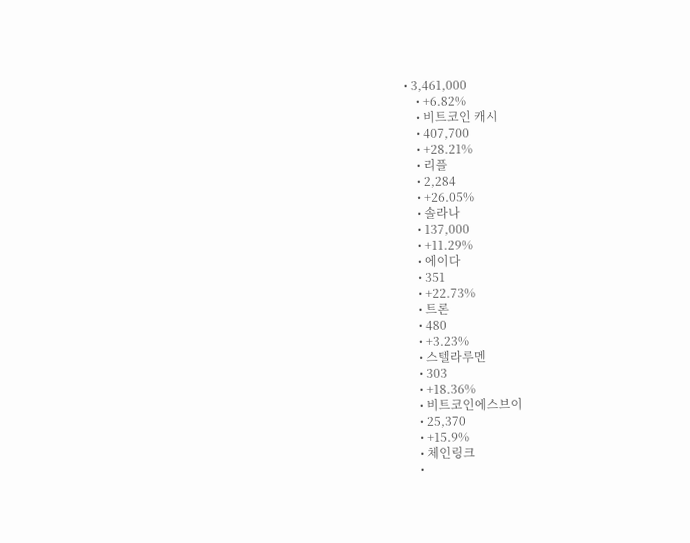• 3,461,000
    • +6.82%
    • 비트코인 캐시
    • 407,700
    • +28.21%
    • 리플
    • 2,284
    • +26.05%
    • 솔라나
    • 137,000
    • +11.29%
    • 에이다
    • 351
    • +22.73%
    • 트론
    • 480
    • +3.23%
    • 스텔라루멘
    • 303
    • +18.36%
    • 비트코인에스브이
    • 25,370
    • +15.9%
    • 체인링크
    •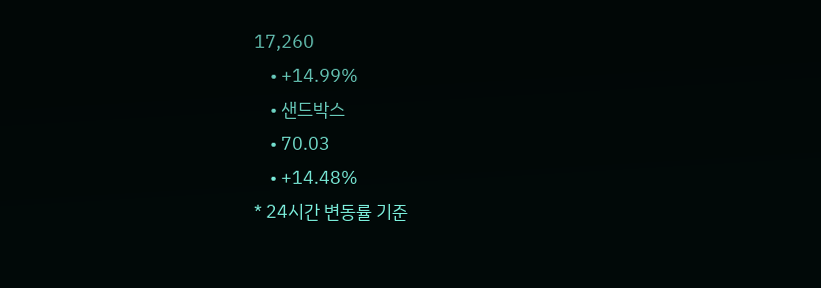17,260
    • +14.99%
    • 샌드박스
    • 70.03
    • +14.48%
* 24시간 변동률 기준